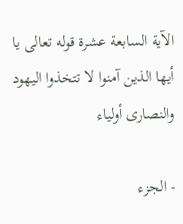الآية السابعة عشرة قوله تعالى يا أيها الذين آمنوا لا تتخذوا اليهود والنصارى أولياء

- الجزء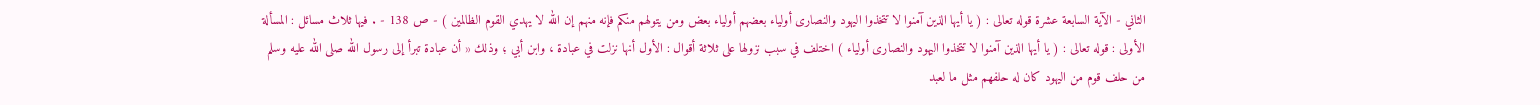الثاني - الآية السابعة عشرة قوله تعالى : ( يا أيها الذين آمنوا لا تتخذوا اليهود والنصارى أولياء بعضهم أولياء بعض ومن يتولهم منكم فإنه منهم إن الله لا يهدي القوم الظالمين ) - ص 138 - . فيها ثلاث مسائل : المسألة الأولى : قوله تعالى : ( يا أيها الذين آمنوا لا تتخذوا اليهود والنصارى أولياء ) اختلف في سبب نزولها على ثلاثة أقوال : الأول أنها نزلت في عبادة ، وابن أبي ؛ وذلك « أن عبادة تبرأ إلى رسول الله صلى الله عليه وسلم من حلف قوم من اليهود كان له حلفهم مثل ما لعبد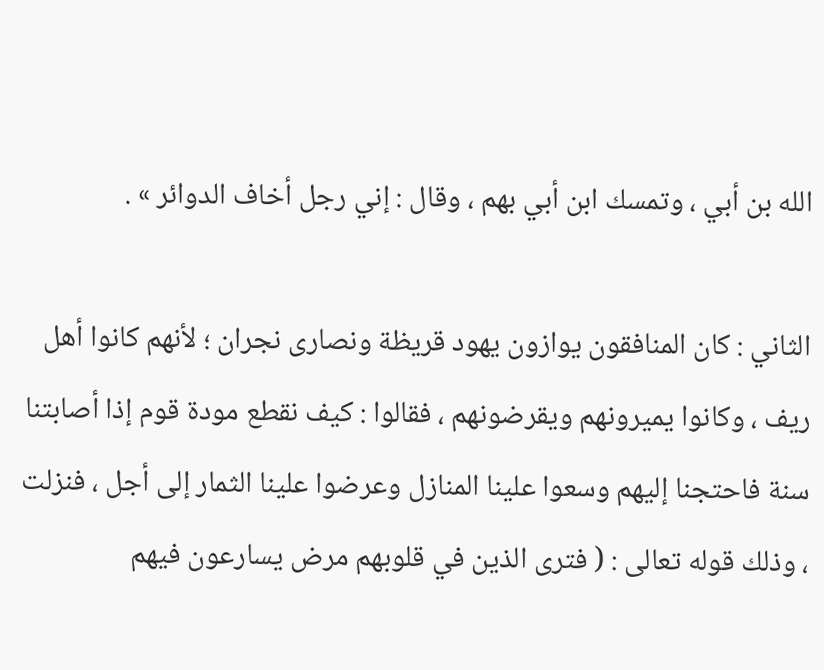الله بن أبي ، وتمسك ابن أبي بهم ، وقال : إني رجل أخاف الدوائر » .

الثاني : كان المنافقون يوازون يهود قريظة ونصارى نجران ؛ لأنهم كانوا أهل ريف ، وكانوا يميرونهم ويقرضونهم ، فقالوا : كيف نقطع مودة قوم إذا أصابتنا سنة فاحتجنا إليهم وسعوا علينا المنازل وعرضوا علينا الثمار إلى أجل ، فنزلت ، وذلك قوله تعالى : ( فترى الذين في قلوبهم مرض يسارعون فيهم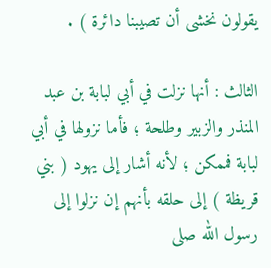يقولون نخشى أن تصيبنا دائرة ) .

الثالث : أنها نزلت في أبي لبابة بن عبد المنذر والزبير وطلحة ؛ فأما نزولها في أبي لبابة فممكن ؛ لأنه أشار إلى يهود ( بني قريظة ) إلى حلقه بأنهم إن نزلوا إلى رسول الله صلى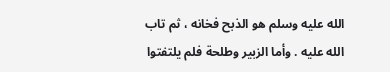الله عليه وسلم هو الذبح فخانه ، ثم تاب الله عليه . وأما الزبير وطلحة فلم يلتفتوا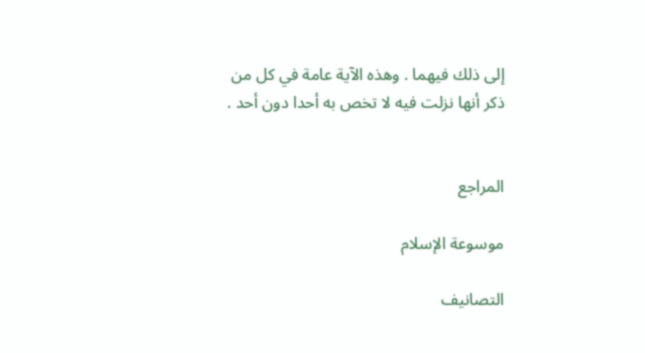إلى ذلك فيهما . وهذه الآية عامة في كل من ذكر أنها نزلت فيه لا تخص به أحدا دون أحد .


المراجع

موسوعة الإسلام

التصانيف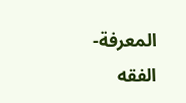المعرفة-الفقه